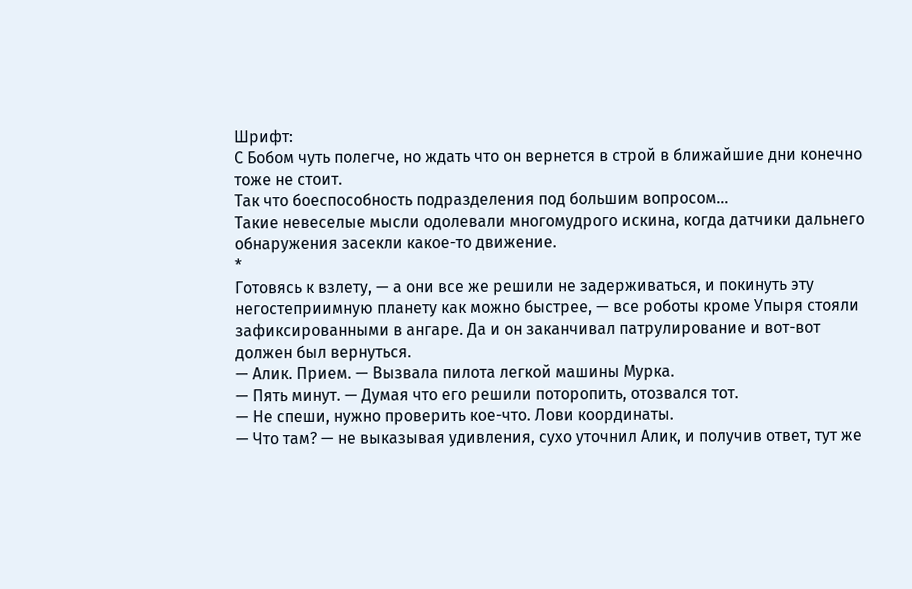Шрифт:
С Бобом чуть полегче, но ждать что он вернется в строй в ближайшие дни конечно тоже не стоит.
Так что боеспособность подразделения под большим вопросом...
Такие невеселые мысли одолевали многомудрого искина, когда датчики дальнего обнаружения засекли какое-то движение.
*
Готовясь к взлету, — а они все же решили не задерживаться, и покинуть эту негостеприимную планету как можно быстрее, — все роботы кроме Упыря стояли зафиксированными в ангаре. Да и он заканчивал патрулирование и вот-вот должен был вернуться.
— Алик. Прием. — Вызвала пилота легкой машины Мурка.
— Пять минут. — Думая что его решили поторопить, отозвался тот.
— Не спеши, нужно проверить кое-что. Лови координаты.
— Что там? — не выказывая удивления, сухо уточнил Алик, и получив ответ, тут же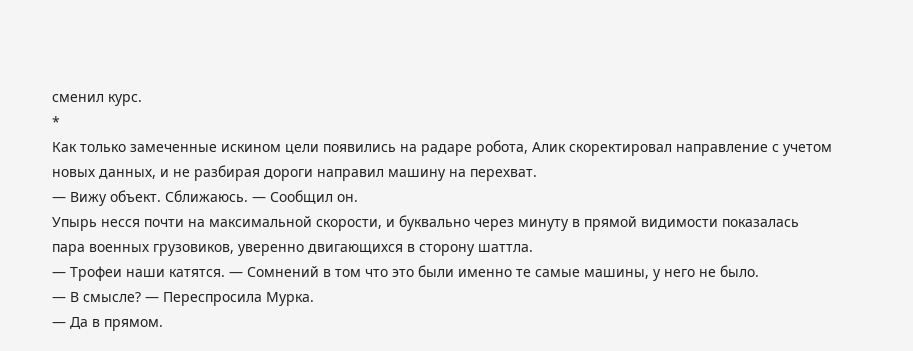сменил курс.
*
Как только замеченные искином цели появились на радаре робота, Алик скоректировал направление с учетом новых данных, и не разбирая дороги направил машину на перехват.
— Вижу объект. Сближаюсь. — Сообщил он.
Упырь несся почти на максимальной скорости, и буквально через минуту в прямой видимости показалась пара военных грузовиков, уверенно двигающихся в сторону шаттла.
— Трофеи наши катятся. — Сомнений в том что это были именно те самые машины, у него не было.
— В смысле? — Переспросила Мурка.
— Да в прямом.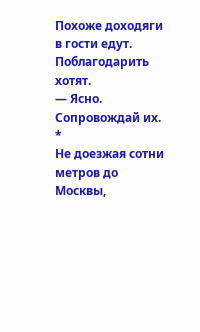Похоже доходяги в гости едут. Поблагодарить хотят.
— Ясно. Сопровождай их.
*
Не доезжая сотни метров до Москвы,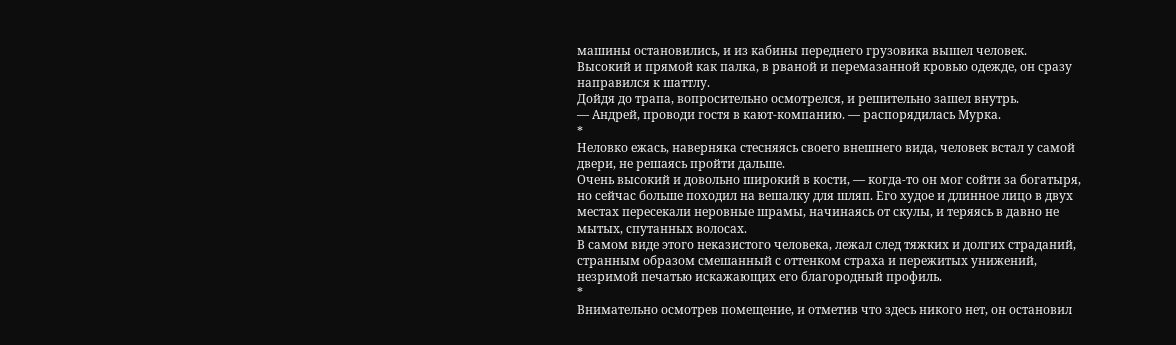машины остановились, и из кабины переднего грузовика вышел человек.
Высокий и прямой как палка, в рваной и перемазанной кровью одежде, он сразу направился к шаттлу.
Дойдя до трапа, вопросительно осмотрелся, и решительно зашел внутрь.
— Андрей, проводи гостя в кают-компанию. — распорядилась Мурка.
*
Неловко ежась, наверняка стесняясь своего внешнего вида, человек встал у самой двери, не решаясь пройти дальше.
Очень высокий и довольно широкий в кости, — когда-то он мог сойти за богатыря, но сейчас больше походил на вешалку для шляп. Его худое и длинное лицо в двух местах пересекали неровные шрамы, начинаясь от скулы, и теряясь в давно не мытых, спутанных волосах.
В самом виде этого неказистого человека, лежал след тяжких и долгих страданий, странным образом смешанный с оттенком страха и пережитых унижений, незримой печатью искажающих его благородный профиль.
*
Внимательно осмотрев помещение, и отметив что здесь никого нет, он остановил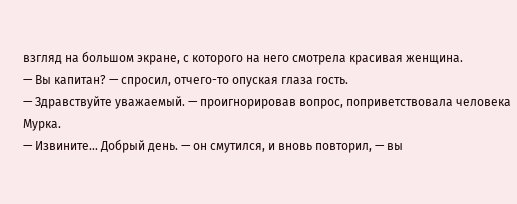взгляд на большом экране, с которого на него смотрела красивая женщина.
— Вы капитан? — спросил, отчего-то опуская глаза гость.
— Здравствуйте уважаемый. — проигнорировав вопрос, поприветствовала человека Мурка.
— Извините... Добрый день. — он смутился, и вновь повторил, — вы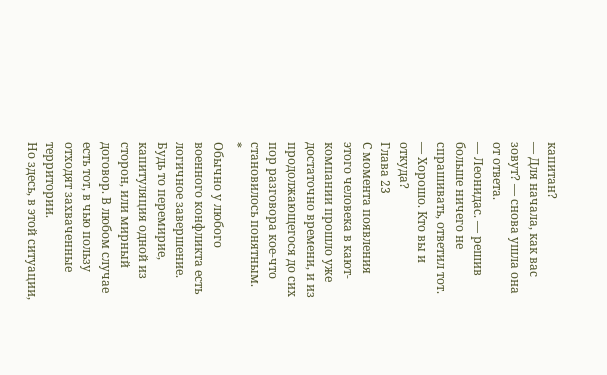капитан?
— Для начала, как вас зовут? — снова ушла она от ответа.
— Леонидас. — решив больше ничего не спрашивать, ответил тот.
— Хорошо. Кто вы и откуда?
Глава 23
С момента появления этого человека в кают-компании прошло уже достаточно времени, и из продолжающегося до сих пор разговора кое-что становилось понятным.
*
Обычно у любого военного конфликта есть логичное завершение. Будь то перемирие, капитуляция одной из сторон, или мирный договор. В любом случае есть тот, в чью пользу отходят захваченные территории.
Но здесь, в этой ситуации,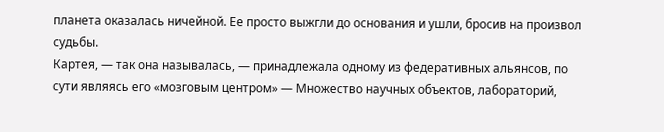планета оказалась ничейной. Ее просто выжгли до основания и ушли, бросив на произвол судьбы.
Картея, — так она называлась, — принадлежала одному из федеративных альянсов, по сути являясь его «мозговым центром» — Множество научных объектов, лабораторий,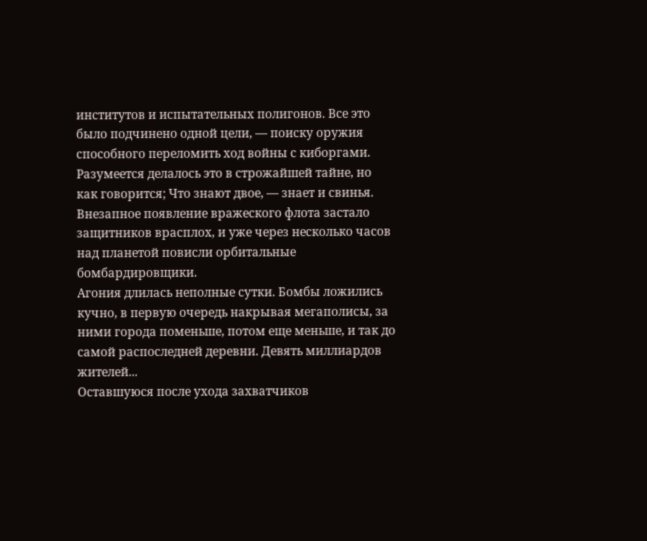институтов и испытательных полигонов. Все это было подчинено одной цели, — поиску оружия способного переломить ход войны с киборгами. Разумеется делалось это в строжайшей тайне, но как говорится; Что знают двое, — знает и свинья.
Внезапное появление вражеского флота застало защитников врасплох, и уже через несколько часов над планетой повисли орбитальные бомбардировщики.
Агония длилась неполные сутки. Бомбы ложились кучно, в первую очередь накрывая мегаполисы, за ними города поменьше, потом еще меньше, и так до самой распоследней деревни. Девять миллиардов жителей...
Оставшуюся после ухода захватчиков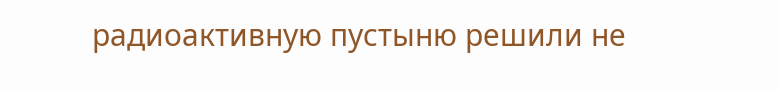радиоактивную пустыню решили не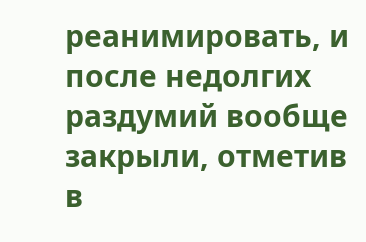реанимировать, и после недолгих раздумий вообще закрыли, отметив в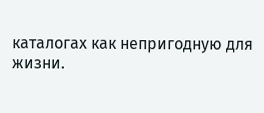каталогах как непригодную для жизни.